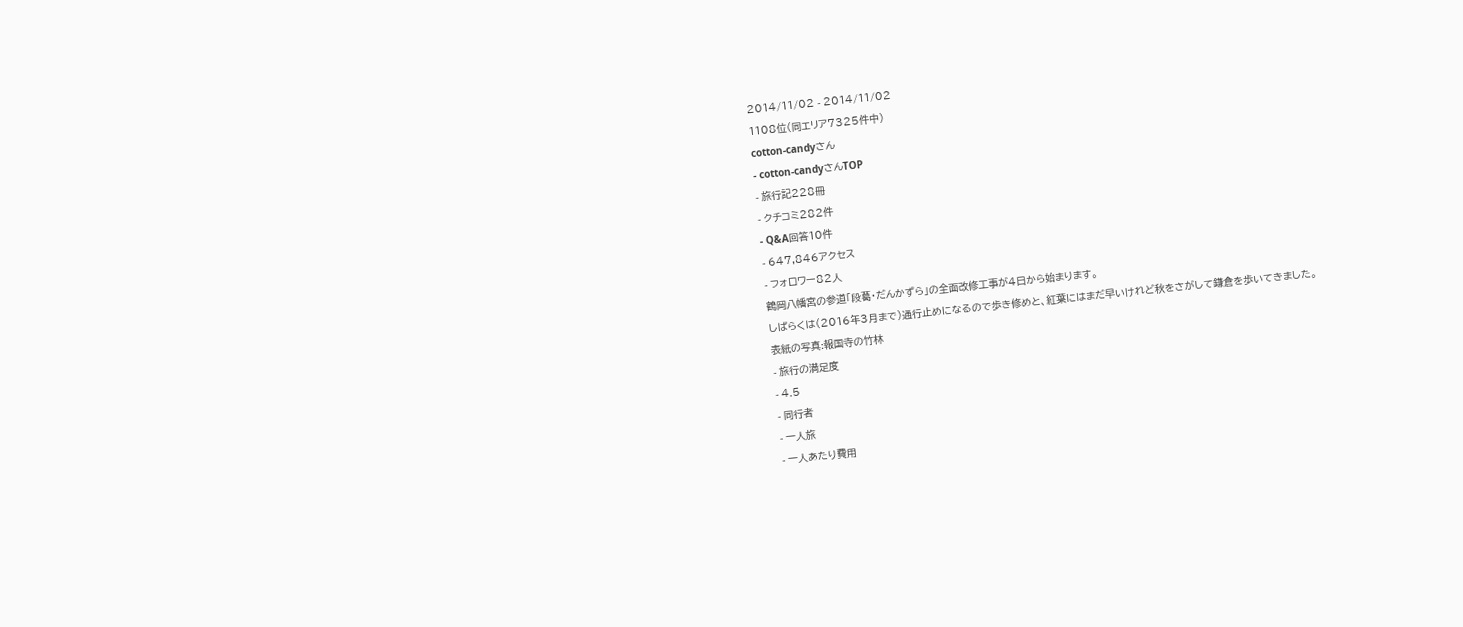2014/11/02 - 2014/11/02
1108位(同エリア7325件中)
cotton-candyさん
- cotton-candyさんTOP
- 旅行記228冊
- クチコミ282件
- Q&A回答10件
- 647,846アクセス
- フォロワー82人
鶴岡八幡宮の参道「段葛・だんかずら」の全面改修工事が4日から始まります。
しばらくは(2016年3月まで)通行止めになるので歩き修めと、紅葉にはまだ早いけれど秋をさがして鎌倉を歩いてきました。
表紙の写真:報国寺の竹林
- 旅行の満足度
- 4.5
- 同行者
- 一人旅
- 一人あたり費用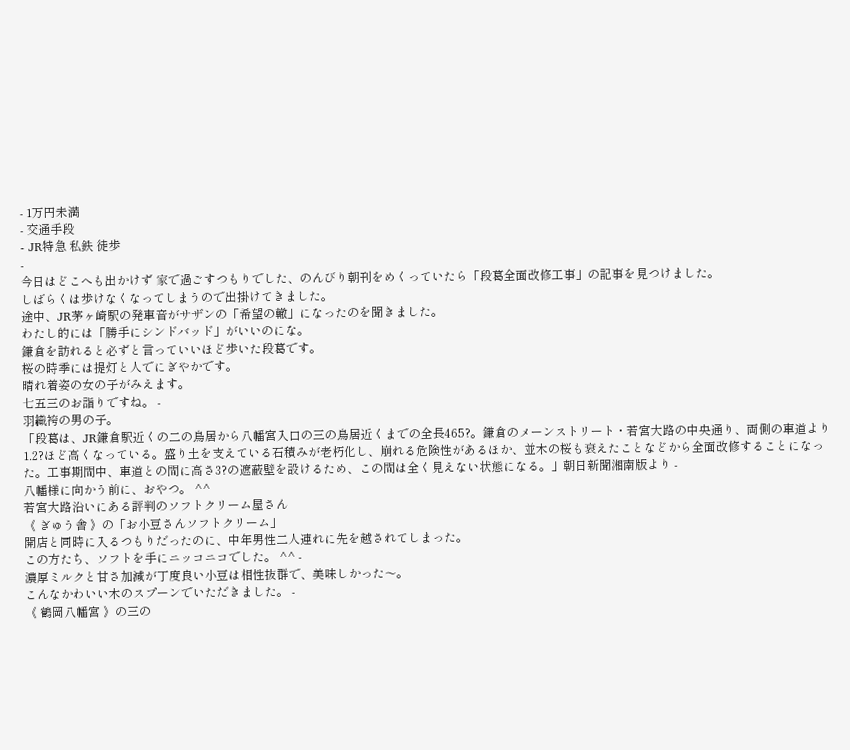- 1万円未満
- 交通手段
- JR特急 私鉄 徒歩
-
今日はどこへも出かけず 家で過ごすつもりでした、のんびり朝刊をめくっていたら「段葛全面改修工事」の記事を見つけました。
しばらくは歩けなくなってしまうので出掛けてきました。
途中、JR茅ヶ崎駅の発車音がサザンの「希望の轍」になったのを聞きました。
わたし的には「勝手にシンドバッド」がいいのにな。
鎌倉を訪れると必ずと言っていいほど歩いた段葛です。
桜の時季には提灯と人でにぎやかです。
晴れ着姿の女の子がみえます。
七五三のお詣りですね。 -
羽織袴の男の子。
「段葛は、JR鎌倉駅近くの二の鳥居から八幡宮入口の三の鳥居近くまでの全長465?。鎌倉のメーンストリート・若宮大路の中央通り、両側の車道より1.2?ほど高くなっている。盛り土を支えている石積みが老朽化し、崩れる危険性があるほか、並木の桜も衰えたことなどから全面改修することになった。工事期間中、車道との間に高さ3?の遮蔽壁を設けるため、この間は全く見えない状態になる。」朝日新聞湘南版より -
八幡様に向かう前に、おやつ。 ^^
若宮大路沿いにある評判のソフトクリーム屋さん
《 ぎゅう舎 》の「お小豆さんソフトクリーム」
開店と同時に入るつもりだったのに、中年男性二人連れに先を越されてしまった。
この方たち、ソフトを手にニッコニコでした。 ^^ -
濃厚ミルクと甘さ加減が丁度良い小豆は相性抜群で、美味しかった〜。
こんなかわいい木のスプーンでいただきました。 -
《 鶴岡八幡宮 》の三の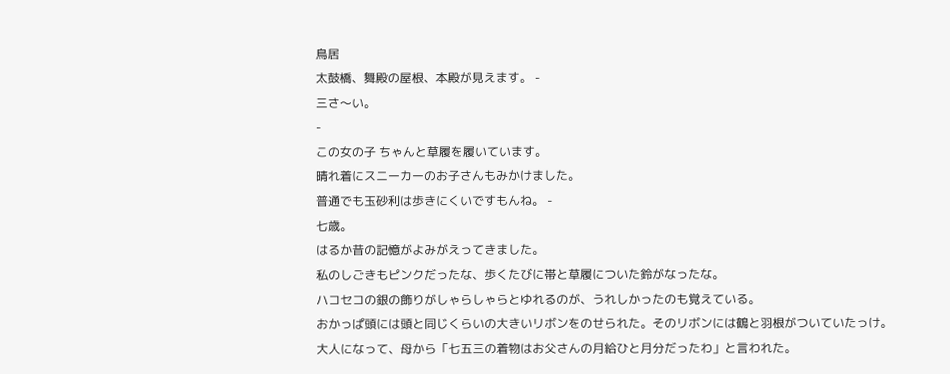鳥居
太鼓橋、舞殿の屋根、本殿が見えます。 -
三さ〜い。
-
この女の子 ちゃんと草履を履いています。
晴れ着にスニーカーのお子さんもみかけました。
普通でも玉砂利は歩きにくいですもんね。 -
七歳。
はるか昔の記憶がよみがえってきました。
私のしごきもピンクだったな、歩くたびに帯と草履についた鈴がなったな。
ハコセコの銀の飾りがしゃらしゃらとゆれるのが、うれしかったのも覚えている。
おかっぱ頭には頭と同じくらいの大きいリボンをのせられた。そのリボンには鶴と羽根がついていたっけ。
大人になって、母から「七五三の着物はお父さんの月給ひと月分だったわ」と言われた。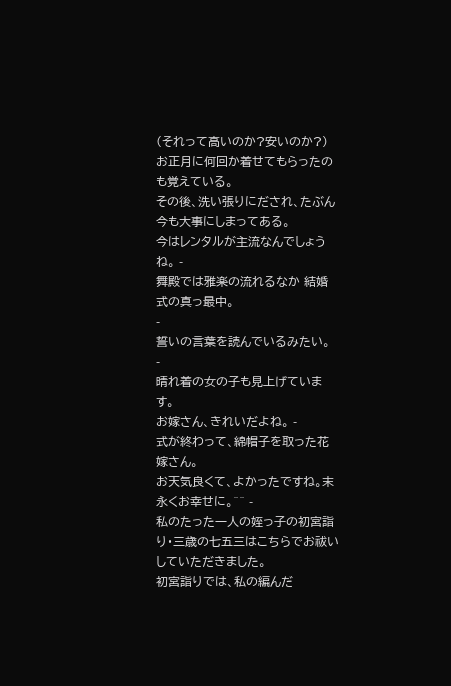(それって高いのか?安いのか?)
お正月に何回か着せてもらったのも覚えている。
その後、洗い張りにだされ、たぶん今も大事にしまってある。
今はレンタルが主流なんでしょうね。 -
舞殿では雅楽の流れるなか 結婚式の真っ最中。
-
誓いの言葉を読んでいるみたい。
-
晴れ着の女の子も見上げています。
お嫁さん、きれいだよね。 -
式が終わって、綿帽子を取った花嫁さん。
お天気良くて、よかったですね。末永くお幸せに。^^ -
私のたった一人の姪っ子の初宮詣り・三歳の七五三はこちらでお祓いしていただきました。
初宮詣りでは、私の編んだ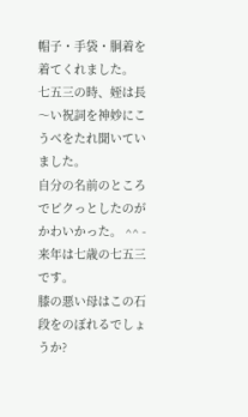帽子・手袋・胴着を着てくれました。
七五三の時、姪は長〜い祝詞を神妙にこうべをたれ聞いていました。
自分の名前のところでピクっとしたのが かわいかった。 ^^ -
来年は七歳の七五三です。
膝の悪い母はこの石段をのぼれるでしょうか?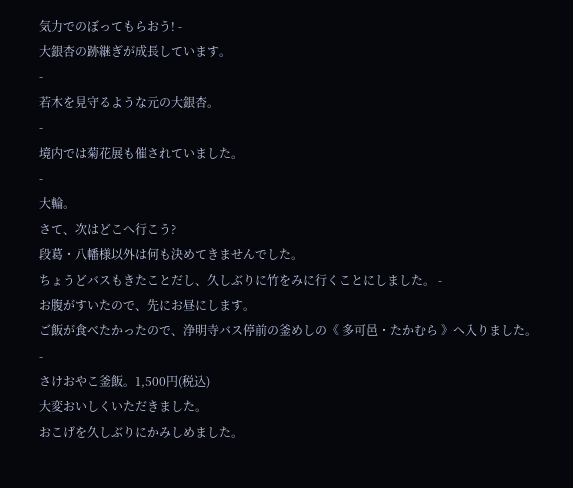気力でのぼってもらおう! -
大銀杏の跡継ぎが成長しています。
-
若木を見守るような元の大銀杏。
-
境内では菊花展も催されていました。
-
大輪。
さて、次はどこへ行こう?
段葛・八幡様以外は何も決めてきませんでした。
ちょうどバスもきたことだし、久しぶりに竹をみに行くことにしました。 -
お腹がすいたので、先にお昼にします。
ご飯が食べたかったので、浄明寺バス停前の釜めしの《 多可邑・たかむら 》へ入りました。 -
さけおやこ釜飯。1,500円(税込)
大変おいしくいただきました。
おこげを久しぶりにかみしめました。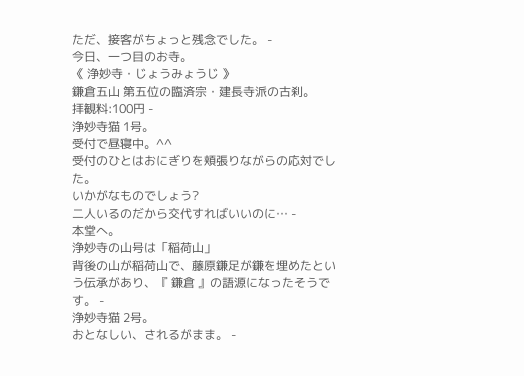ただ、接客がちょっと残念でした。 -
今日、一つ目のお寺。
《 浄妙寺・じょうみょうじ 》
鎌倉五山 第五位の臨済宗・建長寺派の古刹。
拝観料:100円 -
浄妙寺猫 1号。
受付で昼寝中。^^
受付のひとはおにぎりを頬張りながらの応対でした。
いかがなものでしょう?
二人いるのだから交代すればいいのに… -
本堂へ。
浄妙寺の山号は「稲荷山」
背後の山が稲荷山で、藤原鎌足が鎌を埋めたという伝承があり、『 鎌倉 』の語源になったそうです。 -
浄妙寺猫 2号。
おとなしい、されるがまま。 -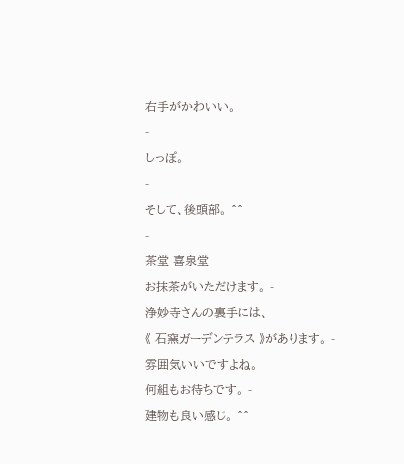右手がかわいい。
-
しっぽ。
-
そして、後頭部。 ^^
-
茶堂 喜泉堂
お抹茶がいただけます。 -
浄妙寺さんの裏手には、
《 石窯ガーデンテラス 》があります。 -
雰囲気いいですよね。
何組もお待ちです。 -
建物も良い感じ。 ^^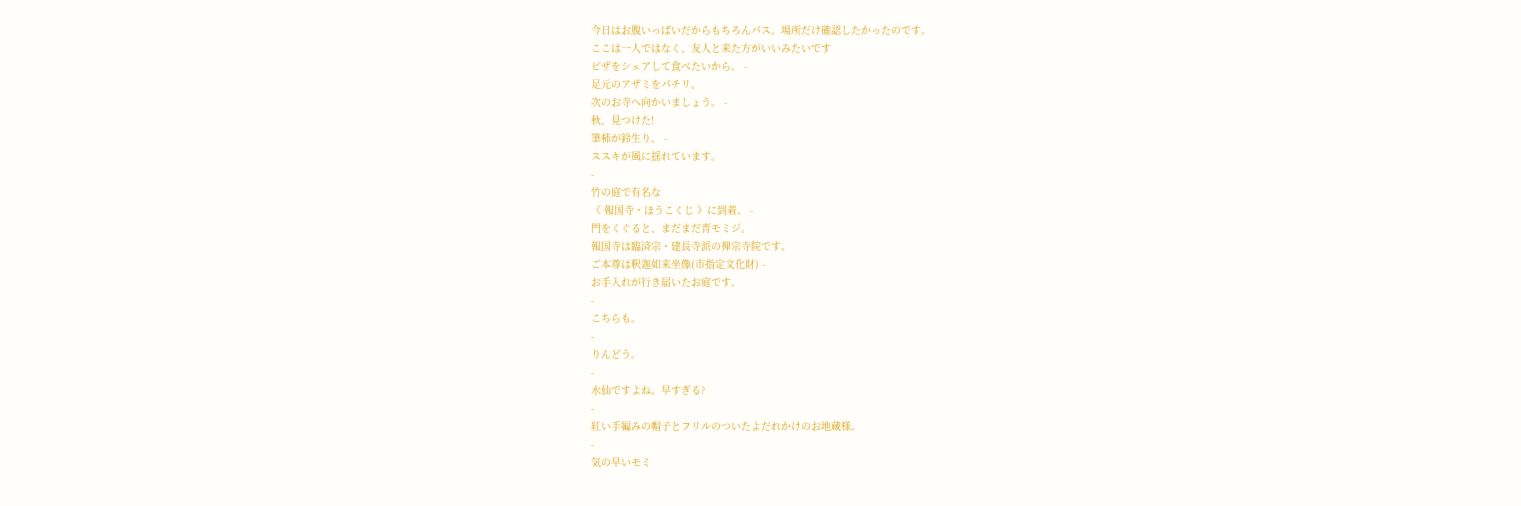今日はお腹いっぱいだからもちろんパス。場所だけ確認したかったのです。
ここは一人ではなく、友人と来た方がいいみたいです
ピザをシェアして食べたいから。 -
足元のアザミをパチリ。
次のお寺へ向かいましょう。 -
秋、見つけた!
筆柿が鈴生り。 -
ススキが風に揺れています。
-
竹の庭で有名な
《 報国寺・ほうこくじ 》に到着。 -
門をくぐると、まだまだ青モミジ。
報国寺は臨済宗・建長寺派の禅宗寺院です。
ご本尊は釈迦如来坐像(市指定文化財) -
お手入れが行き届いたお庭です。
-
こちらも。
-
りんどう。
-
水仙ですよね。早すぎる?
-
紅い手編みの帽子とフリルのついたよだれかけのお地蔵様。
-
気の早いモミ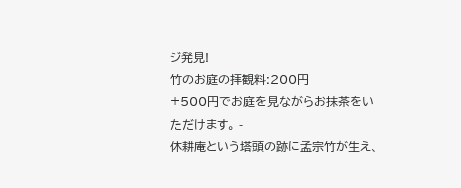ジ発見!
竹のお庭の拝観料:200円
+500円でお庭を見ながらお抹茶をいただけます。 -
休耕庵という塔頭の跡に孟宗竹が生え、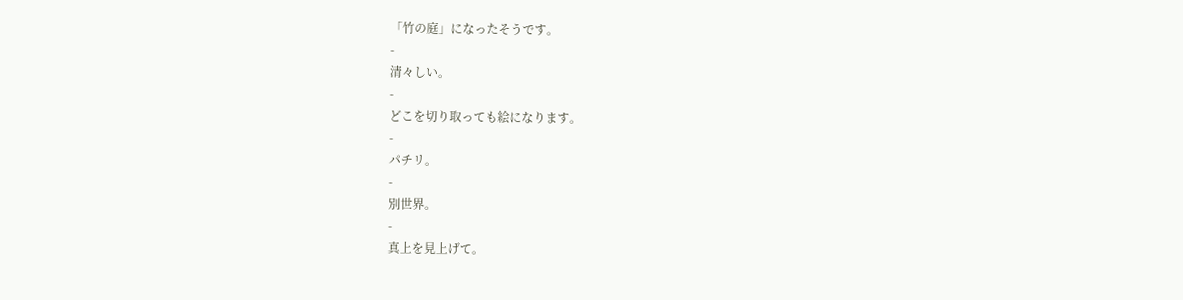「竹の庭」になったそうです。
-
清々しい。
-
どこを切り取っても絵になります。
-
パチリ。
-
別世界。
-
真上を見上げて。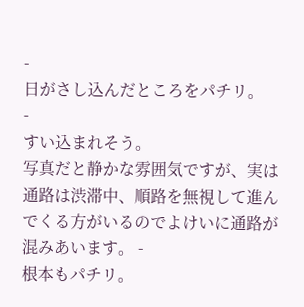-
日がさし込んだところをパチリ。
-
すい込まれそう。
写真だと静かな雰囲気ですが、実は通路は渋滞中、順路を無視して進んでくる方がいるのでよけいに通路が混みあいます。 -
根本もパチリ。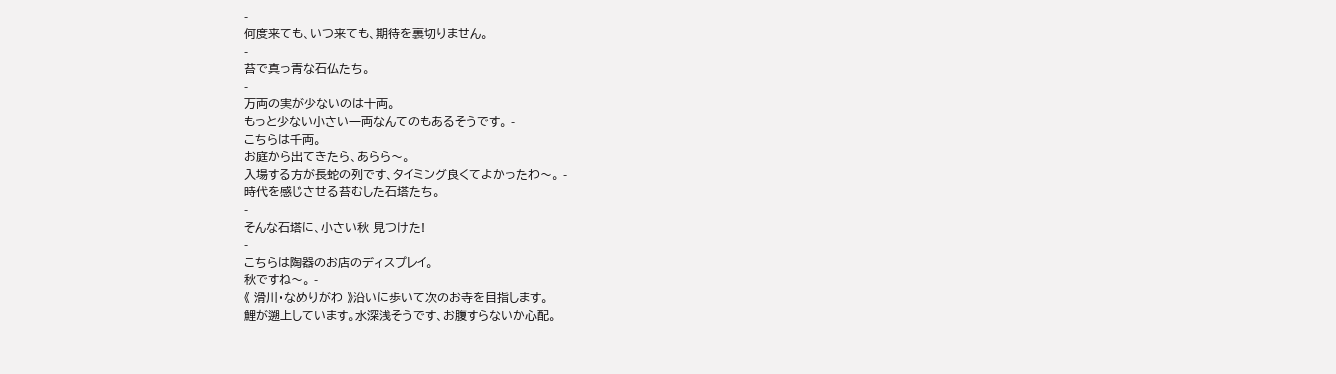-
何度来ても、いつ来ても、期待を裏切りません。
-
苔で真っ青な石仏たち。
-
万両の実が少ないのは十両。
もっと少ない小さい一両なんてのもあるそうです。 -
こちらは千両。
お庭から出てきたら、あらら〜。
入場する方が長蛇の列です、タイミング良くてよかったわ〜。 -
時代を感じさせる苔むした石塔たち。
-
そんな石塔に、小さい秋 見つけた!
-
こちらは陶器のお店のディスプレイ。
秋ですね〜。 -
《 滑川・なめりがわ 》沿いに歩いて次のお寺を目指します。
鯉が遡上しています。水深浅そうです、お腹すらないか心配。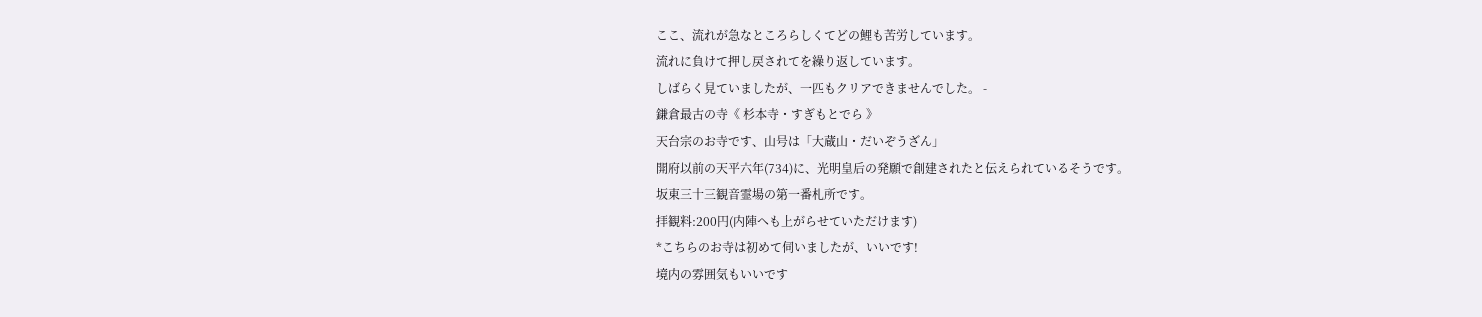ここ、流れが急なところらしくてどの鯉も苦労しています。
流れに負けて押し戻されてを繰り返しています。
しばらく見ていましたが、一匹もクリアできませんでした。 -
鎌倉最古の寺《 杉本寺・すぎもとでら 》
天台宗のお寺です、山号は「大蔵山・だいぞうざん」
開府以前の天平六年(734)に、光明皇后の発願で創建されたと伝えられているそうです。
坂東三十三観音霊場の第一番札所です。
拝観料:200円(内陣へも上がらせていただけます)
*こちらのお寺は初めて伺いましたが、いいです!
境内の雰囲気もいいです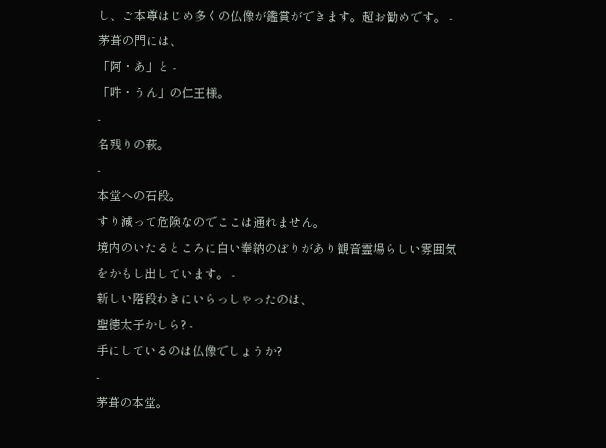し、ご本尊はじめ多くの仏像が鑑賞ができます。超お勧めです。 -
茅葺の門には、
「阿・あ」と -
「吽・うん」の仁王様。
-
名残りの萩。
-
本堂への石段。
すり減って危険なのでここは通れません。
境内のいたるところに白い奉納のぼりがあり観音霊場らしい雰囲気をかもし出しています。 -
新しい階段わきにいらっしゃったのは、
聖徳太子かしら? -
手にしているのは仏像でしょうか?
-
茅葺の本堂。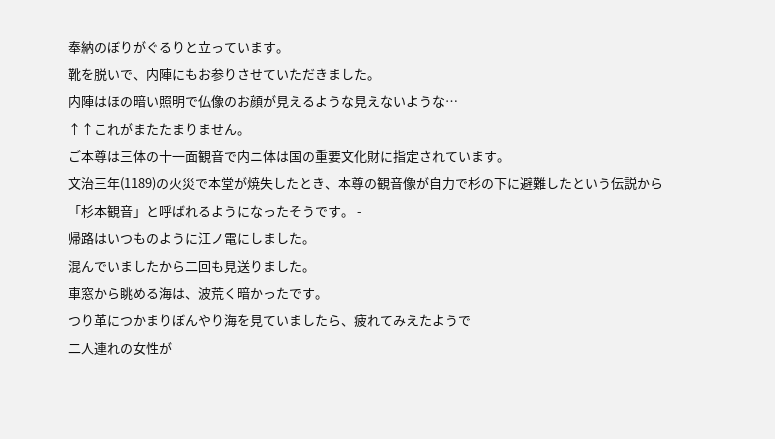奉納のぼりがぐるりと立っています。
靴を脱いで、内陣にもお参りさせていただきました。
内陣はほの暗い照明で仏像のお顔が見えるような見えないような…
↑↑これがまたたまりません。
ご本尊は三体の十一面観音で内ニ体は国の重要文化財に指定されています。
文治三年(1189)の火災で本堂が焼失したとき、本尊の観音像が自力で杉の下に避難したという伝説から「杉本観音」と呼ばれるようになったそうです。 -
帰路はいつものように江ノ電にしました。
混んでいましたから二回も見送りました。
車窓から眺める海は、波荒く暗かったです。
つり革につかまりぼんやり海を見ていましたら、疲れてみえたようで
二人連れの女性が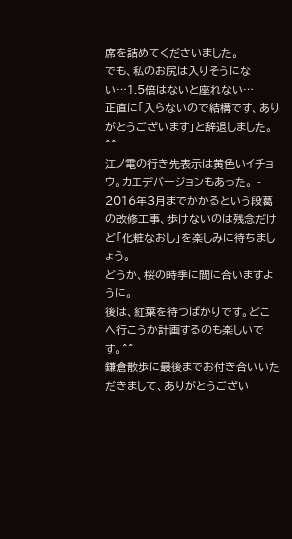席を詰めてくださいました。
でも、私のお尻は入りそうにない…1.5倍はないと座れない…
正直に「入らないので結構です、ありがとうございます」と辞退しました。 ^^
江ノ電の行き先表示は黄色いイチョウ。カエデバージョンもあった。 -
2016年3月までかかるという段葛の改修工事、歩けないのは残念だけど「化粧なおし」を楽しみに待ちましょう。
どうか、桜の時季に間に合いますように。
後は、紅葉を待つばかりです。どこへ行こうか計画するのも楽しいです。^^
鎌倉散歩に最後までお付き合いいただきまして、ありがとうござい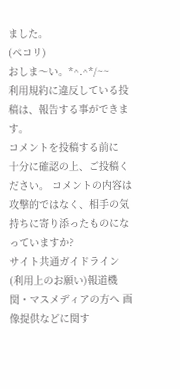ました。
(ペコリ)
おしま〜い。*^.^*/~~
利用規約に違反している投稿は、報告する事ができます。
コメントを投稿する前に
十分に確認の上、ご投稿ください。 コメントの内容は攻撃的ではなく、相手の気持ちに寄り添ったものになっていますか?
サイト共通ガイドライン(利用上のお願い)報道機関・マスメディアの方へ 画像提供などに関す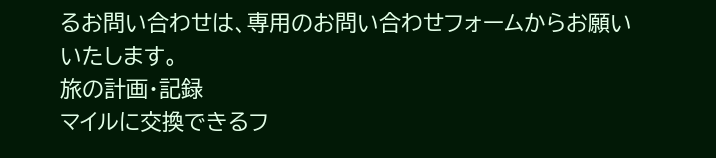るお問い合わせは、専用のお問い合わせフォームからお願いいたします。
旅の計画・記録
マイルに交換できるフ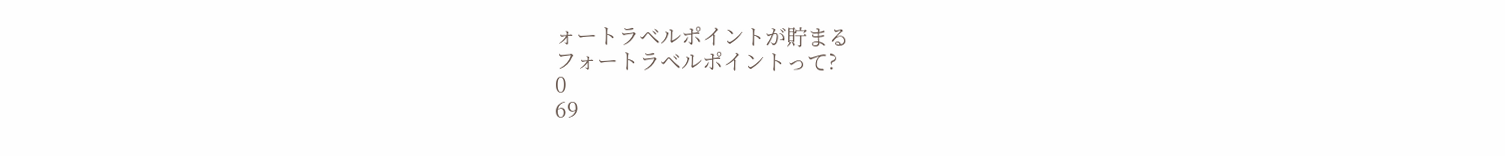ォートラベルポイントが貯まる
フォートラベルポイントって?
0
69